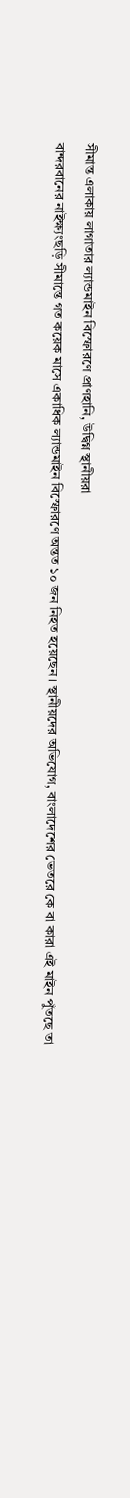সীমান্ত এলাকায় লাগাতার ল্যান্ডমাইন বিস্ফোরণে প্রাণহানি, উদ্বিগ্ন স্থানীয়রা
বান্দরবানের নাইক্ষ্যংছড়ি সীমান্তে গত কয়েক মাসে একাধিক ল্যান্ডমাইন বিস্ফোরণে অন্তত ১০ জন নিহত হয়েছেন। স্থানীয়দের অভিযোগ, বাংলাদেশের ভেতরে কে বা কারা এই মাইন পুঁতছে তা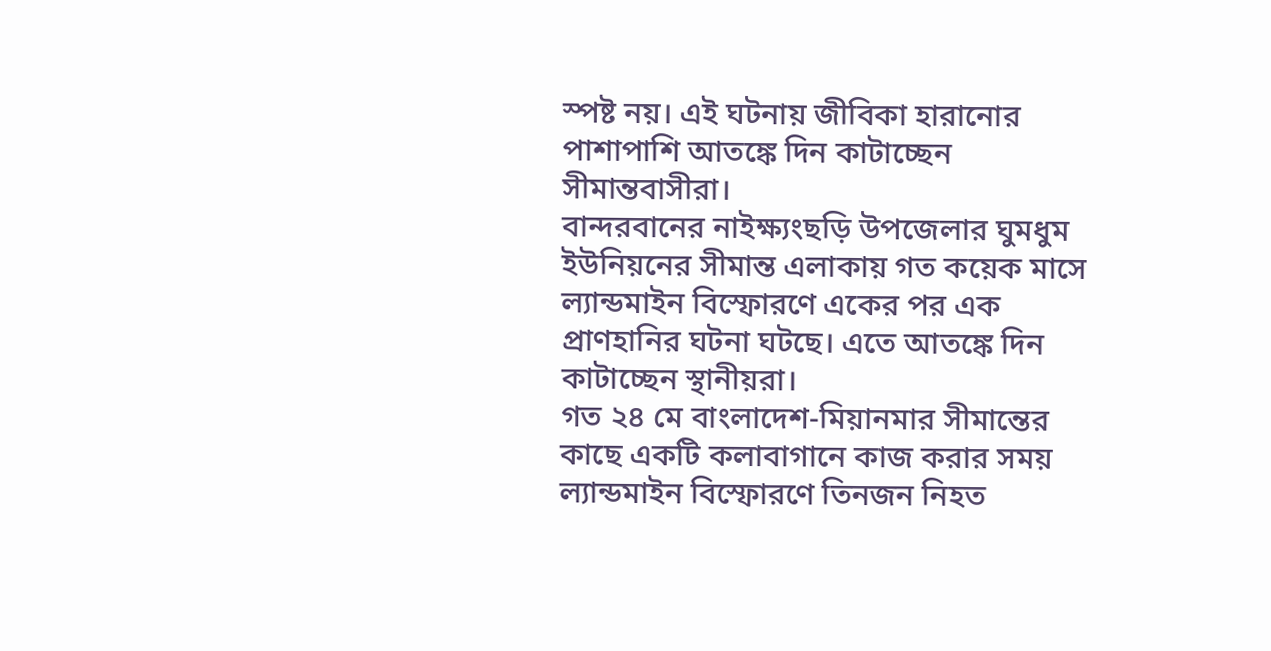স্পষ্ট নয়। এই ঘটনায় জীবিকা হারানোর পাশাপাশি আতঙ্কে দিন কাটাচ্ছেন সীমান্তবাসীরা।
বান্দরবানের নাইক্ষ্যংছড়ি উপজেলার ঘুমধুম ইউনিয়নের সীমান্ত এলাকায় গত কয়েক মাসে ল্যান্ডমাইন বিস্ফোরণে একের পর এক প্রাণহানির ঘটনা ঘটছে। এতে আতঙ্কে দিন কাটাচ্ছেন স্থানীয়রা।
গত ২৪ মে বাংলাদেশ-মিয়ানমার সীমান্তের কাছে একটি কলাবাগানে কাজ করার সময় ল্যান্ডমাইন বিস্ফোরণে তিনজন নিহত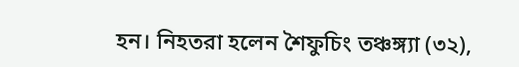হন। নিহতরা হলেন শৈফুচিং তঞ্চঙ্গ্যা (৩২),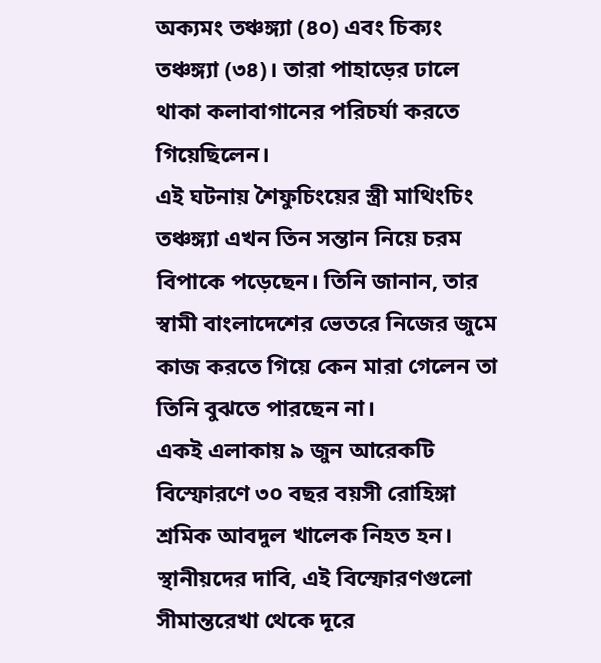অক্যমং তঞ্চঙ্গ্যা (৪০) এবং চিক্যং তঞ্চঙ্গ্যা (৩৪)। তারা পাহাড়ের ঢালে থাকা কলাবাগানের পরিচর্যা করতে গিয়েছিলেন।
এই ঘটনায় শৈফুচিংয়ের স্ত্রী মাথিংচিং তঞ্চঙ্গ্যা এখন তিন সন্তান নিয়ে চরম বিপাকে পড়েছেন। তিনি জানান, তার স্বামী বাংলাদেশের ভেতরে নিজের জুমে কাজ করতে গিয়ে কেন মারা গেলেন তা তিনি বুঝতে পারছেন না।
একই এলাকায় ৯ জুন আরেকটি বিস্ফোরণে ৩০ বছর বয়সী রোহিঙ্গা শ্রমিক আবদুল খালেক নিহত হন।
স্থানীয়দের দাবি, এই বিস্ফোরণগুলো সীমান্তরেখা থেকে দূরে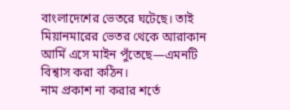বাংলাদেশের ভেতরে ঘটেছে। তাই মিয়ানমারের ভেতর থেকে আরাকান আর্মি এসে মাইন পুঁতেছে—এমনটি বিশ্বাস করা কঠিন।
নাম প্রকাশ না করার শর্তে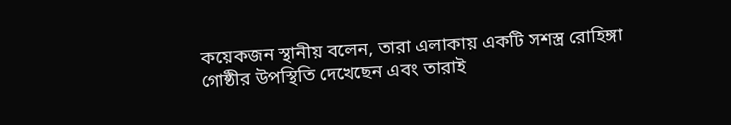কয়েকজন স্থানীয় বলেন, তারা এলাকায় একটি সশস্ত্র রোহিঙ্গা গোষ্ঠীর উপস্থিতি দেখেছেন এবং তারাই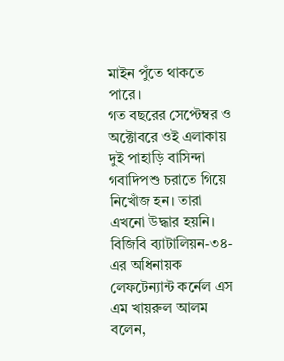মাইন পুঁতে থাকতে পারে।
গত বছরের সেপ্টেম্বর ও অক্টোবরে ওই এলাকায় দুই পাহাড়ি বাসিন্দা গবাদিপশু চরাতে গিয়ে নিখোঁজ হন। তারা এখনো উদ্ধার হয়নি।
বিজিবি ব্যাটালিয়ন-৩৪-এর অধিনায়ক লেফটেন্যান্ট কর্নেল এস এম খায়রুল আলম বলেন,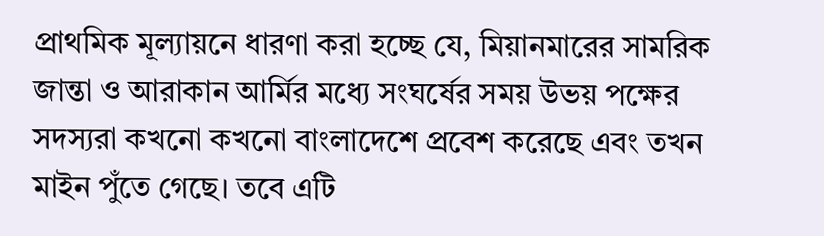প্রাথমিক মূল্যায়নে ধারণা করা হচ্ছে যে, মিয়ানমারের সামরিক জান্তা ও আরাকান আর্মির মধ্যে সংঘর্ষের সময় উভয় পক্ষের সদস্যরা কখনো কখনো বাংলাদেশে প্রবেশ করেছে এবং তখন মাইন পুঁতে গেছে। তবে এটি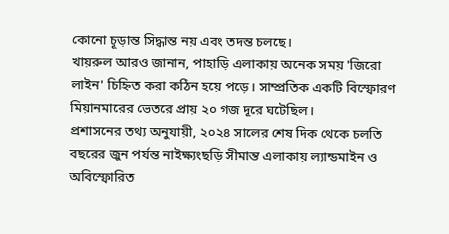কোনো চূড়ান্ত সিদ্ধান্ত নয় এবং তদন্ত চলছে।
খায়রুল আরও জানান, পাহাড়ি এলাকায় অনেক সময় 'জিরো লাইন' চিহ্নিত করা কঠিন হয়ে পড়ে। সাম্প্রতিক একটি বিস্ফোরণ মিয়ানমারের ভেতরে প্রায় ২০ গজ দূরে ঘটেছিল।
প্রশাসনের তথ্য অনুযায়ী, ২০২৪ সালের শেষ দিক থেকে চলতি বছরের জুন পর্যন্ত নাইক্ষ্যংছড়ি সীমান্ত এলাকায় ল্যান্ডমাইন ও অবিস্ফোরিত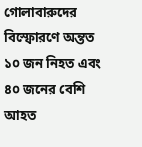গোলাবারুদের বিস্ফোরণে অন্তত ১০ জন নিহত এবং ৪০ জনের বেশি আহত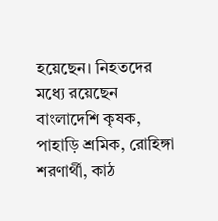হয়েছেন। নিহতদের মধ্যে রয়েছেন বাংলাদেশি কৃষক, পাহাড়ি শ্রমিক, রোহিঙ্গা শরণার্থী, কাঠ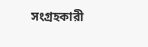সংগ্রহকারী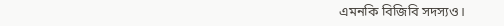এমনকি বিজিবি সদস্যও।